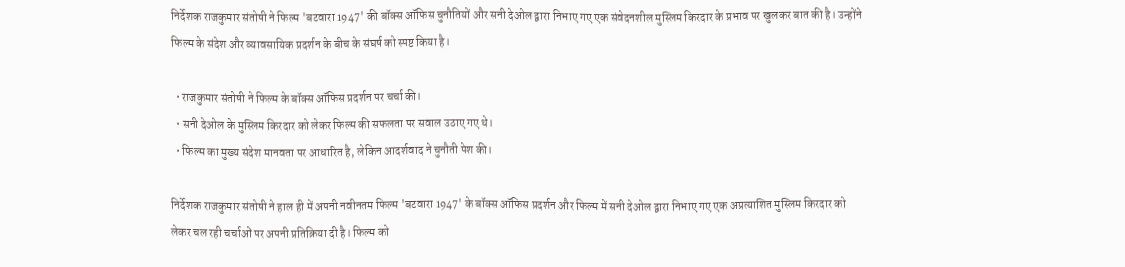निर्देशक राजकुमार संतोषी ने फिल्म 'बटवारा 1947' की बॉक्स ऑफिस चुनौतियों और सनी देओल द्वारा निभाए गए एक संवेदनशील मुस्लिम किरदार के प्रभाव पर खुलकर बात की है। उन्होंने फिल्म के संदेश और व्यावसायिक प्रदर्शन के बीच के संघर्ष को स्पष्ट किया है।

  • राजकुमार संतोषी ने फिल्म के बॉक्स ऑफिस प्रदर्शन पर चर्चा की।
  • सनी देओल के मुस्लिम किरदार को लेकर फिल्म की सफलता पर सवाल उठाए गए थे।
  • फिल्म का मुख्य संदेश मानवता पर आधारित है, लेकिन आदर्शवाद ने चुनौती पेश की।

निर्देशक राजकुमार संतोषी ने हाल ही में अपनी नवीनतम फिल्म 'बटवारा 1947' के बॉक्स ऑफिस प्रदर्शन और फिल्म में सनी देओल द्वारा निभाए गए एक अप्रत्याशित मुस्लिम किरदार को लेकर चल रही चर्चाओं पर अपनी प्रतिक्रिया दी है। फिल्म को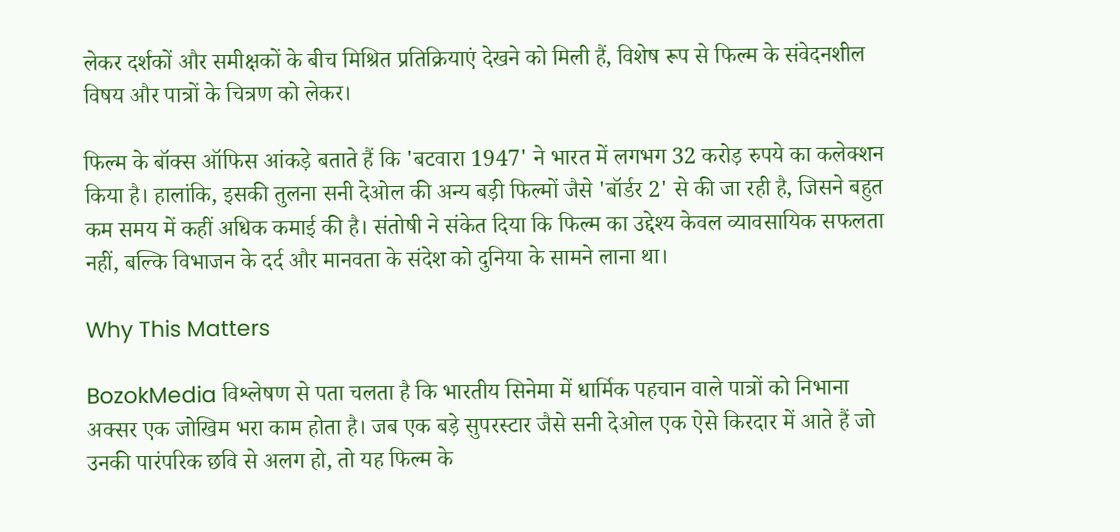लेकर दर्शकों और समीक्षकों के बीच मिश्रित प्रतिक्रियाएं देखने को मिली हैं, विशेष रूप से फिल्म के संवेदनशील विषय और पात्रों के चित्रण को लेकर।

फिल्म के बॉक्स ऑफिस आंकड़े बताते हैं कि 'बटवारा 1947' ने भारत में लगभग 32 करोड़ रुपये का कलेक्शन किया है। हालांकि, इसकी तुलना सनी देओल की अन्य बड़ी फिल्मों जैसे 'बॉर्डर 2' से की जा रही है, जिसने बहुत कम समय में कहीं अधिक कमाई की है। संतोषी ने संकेत दिया कि फिल्म का उद्देश्य केवल व्यावसायिक सफलता नहीं, बल्कि विभाजन के दर्द और मानवता के संदेश को दुनिया के सामने लाना था।

Why This Matters

BozokMedia विश्लेषण से पता चलता है कि भारतीय सिनेमा में धार्मिक पहचान वाले पात्रों को निभाना अक्सर एक जोखिम भरा काम होता है। जब एक बड़े सुपरस्टार जैसे सनी देओल एक ऐसे किरदार में आते हैं जो उनकी पारंपरिक छवि से अलग हो, तो यह फिल्म के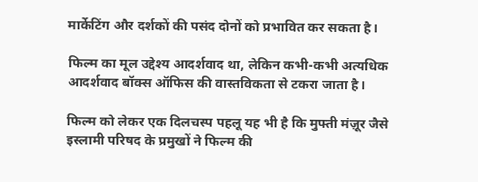मार्केटिंग और दर्शकों की पसंद दोनों को प्रभावित कर सकता है।

फिल्म का मूल उद्देश्य आदर्शवाद था, लेकिन कभी-कभी अत्यधिक आदर्शवाद बॉक्स ऑफिस की वास्तविकता से टकरा जाता है।

फिल्म को लेकर एक दिलचस्प पहलू यह भी है कि मुफ्ती मंज़ूर जैसे इस्लामी परिषद के प्रमुखों ने फिल्म की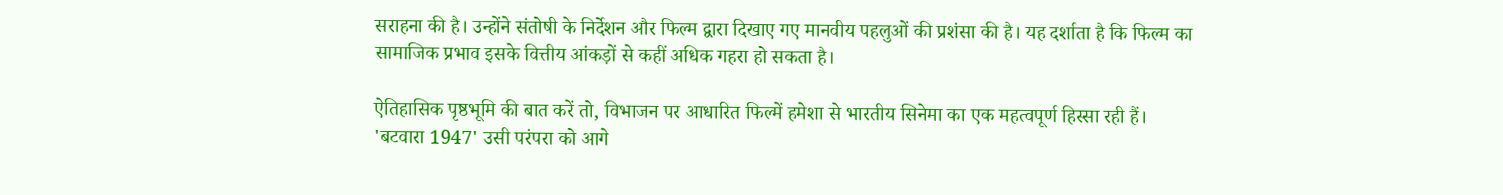सराहना की है। उन्होंने संतोषी के निर्देशन और फिल्म द्वारा दिखाए गए मानवीय पहलुओं की प्रशंसा की है। यह दर्शाता है कि फिल्म का सामाजिक प्रभाव इसके वित्तीय आंकड़ों से कहीं अधिक गहरा हो सकता है।

ऐतिहासिक पृष्ठभूमि की बात करें तो, विभाजन पर आधारित फिल्में हमेशा से भारतीय सिनेमा का एक महत्वपूर्ण हिस्सा रही हैं। 'बटवारा 1947' उसी परंपरा को आगे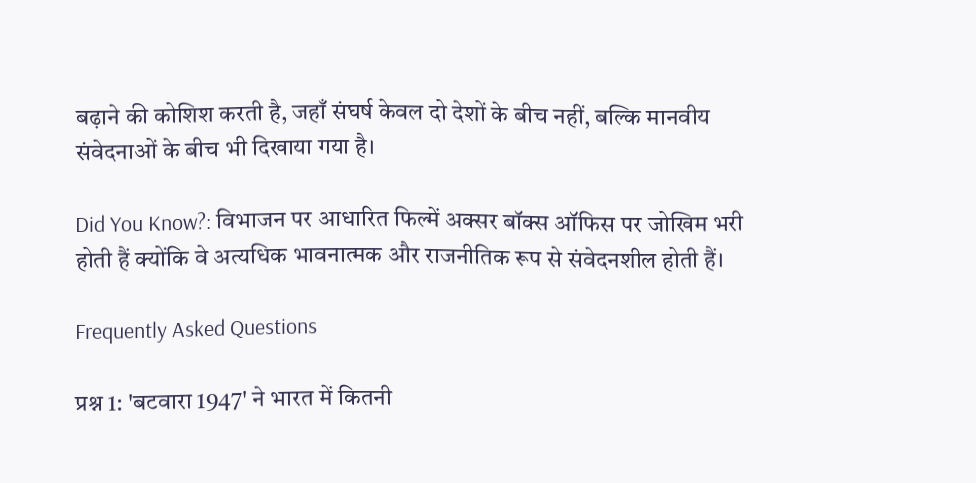बढ़ाने की कोशिश करती है, जहाँ संघर्ष केवल दो देशों के बीच नहीं, बल्कि मानवीय संवेदनाओं के बीच भी दिखाया गया है।

Did You Know?: विभाजन पर आधारित फिल्में अक्सर बॉक्स ऑफिस पर जोखिम भरी होती हैं क्योंकि वे अत्यधिक भावनात्मक और राजनीतिक रूप से संवेदनशील होती हैं।

Frequently Asked Questions

प्रश्न 1: 'बटवारा 1947' ने भारत में कितनी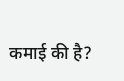कमाई की है?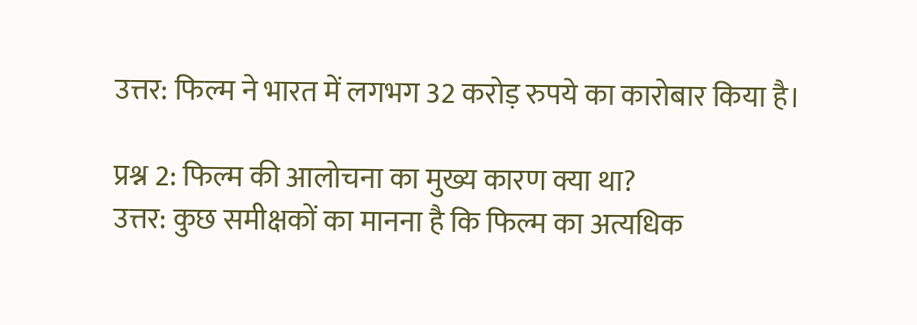उत्तर: फिल्म ने भारत में लगभग 32 करोड़ रुपये का कारोबार किया है।

प्रश्न 2: फिल्म की आलोचना का मुख्य कारण क्या था?
उत्तर: कुछ समीक्षकों का मानना है कि फिल्म का अत्यधिक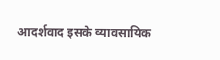आदर्शवाद इसके व्यावसायिक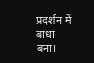प्रदर्शन में बाधा बना।